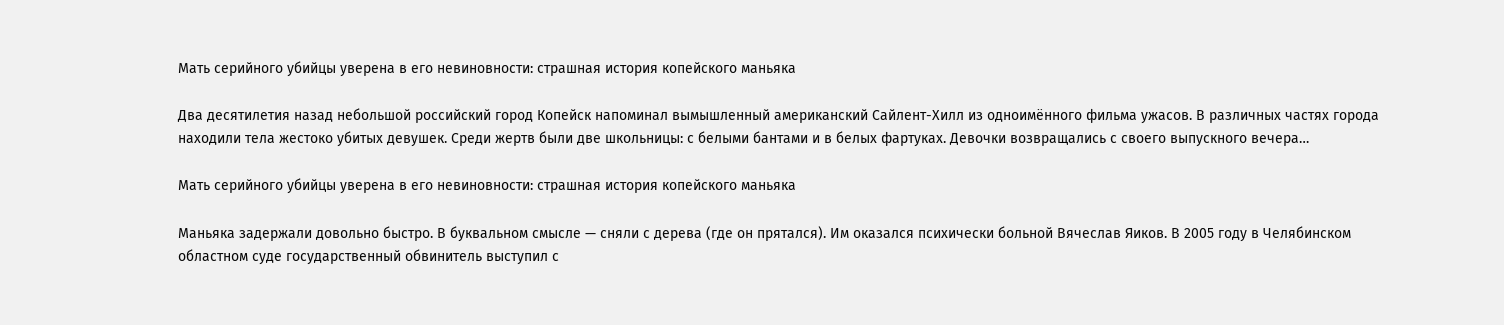Мать серийного убийцы уверена в его невиновности: страшная история копейского маньяка

Два десятилетия назад небольшой российский город Копейск напоминал вымышленный американский Сайлент-Хилл из одноимённого фильма ужасов. В различных частях города находили тела жестоко убитых девушек. Среди жертв были две школьницы: с белыми бантами и в белых фартуках. Девочки возвращались с своего выпускного вечера…

Мать серийного убийцы уверена в его невиновности: страшная история копейского маньяка

Маньяка задержали довольно быстро. В буквальном смысле — сняли с дерева (где он прятался). Им оказался психически больной Вячеслав Яиков. В 2005 году в Челябинском областном суде государственный обвинитель выступил с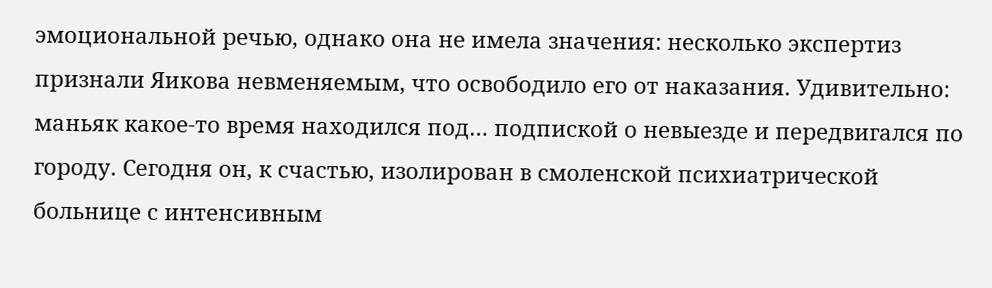эмоциональной речью, однако она не имела значения: несколько экспертиз признали Яикова невменяемым, что освободило его от наказания. Удивительно: маньяк какое-то время находился под… подпиской о невыезде и передвигался по городу. Сегодня он, к счастью, изолирован в смоленской психиатрической больнице с интенсивным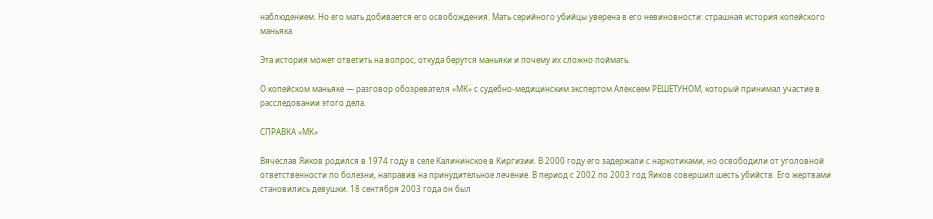наблюдением. Но его мать добивается его освобождения. Мать серийного убийцы уверена в его невиновности: страшная история копейского маньяка

Эта история может ответить на вопрос, откуда берутся маньяки и почему их сложно поймать.

О копейском маньяке — разговор обозревателя «МК» с судебно-медицинским экспертом Алексеем РЕШЕТУНОМ, который принимал участие в расследовании этого дела.

СПРАВКА «МК»

Вячеслав Яиков родился в 1974 году в селе Калининское в Киргизии. В 2000 году его задержали с наркотиками, но освободили от уголовной ответственности по болезни, направив на принудительное лечение. В период с 2002 по 2003 год Яиков совершил шесть убийств. Его жертвами становились девушки. 18 сентября 2003 года он был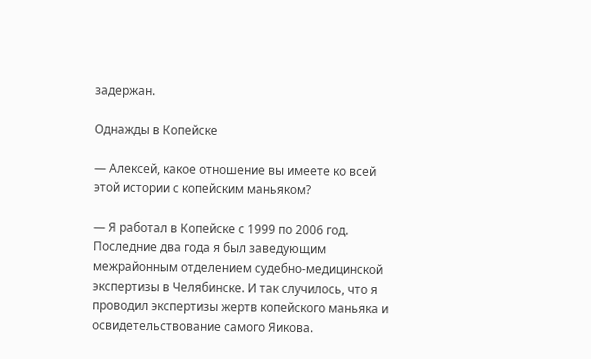задержан.

Однажды в Копейске

— Алексей, какое отношение вы имеете ко всей этой истории с копейским маньяком?

— Я работал в Копейске с 1999 по 2006 год. Последние два года я был заведующим межрайонным отделением судебно-медицинской экспертизы в Челябинске. И так случилось, что я проводил экспертизы жертв копейского маньяка и освидетельствование самого Яикова.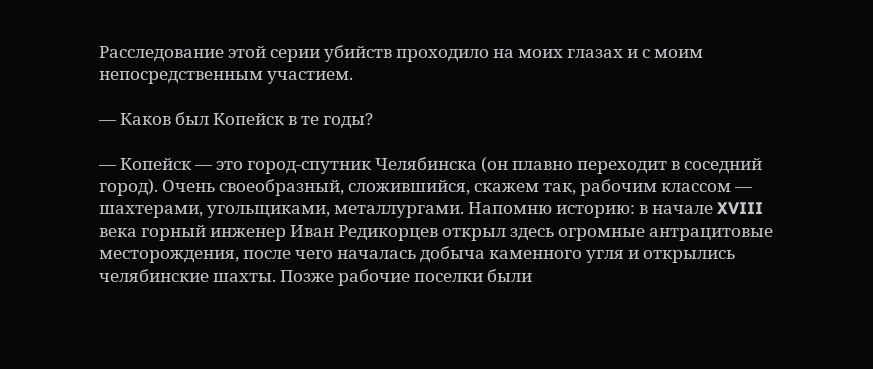Расследование этой серии убийств проходило на моих глазах и с моим непосредственным участием.

— Каков был Копейск в те годы?

— Копейск — это город-спутник Челябинска (он плавно переходит в соседний город). Очень своеобразный, сложившийся, скажем так, рабочим классом — шахтерами, угольщиками, металлургами. Напомню историю: в начале XVIII века горный инженер Иван Редикорцев открыл здесь огромные антрацитовые месторождения, после чего началась добыча каменного угля и открылись челябинские шахты. Позже рабочие поселки были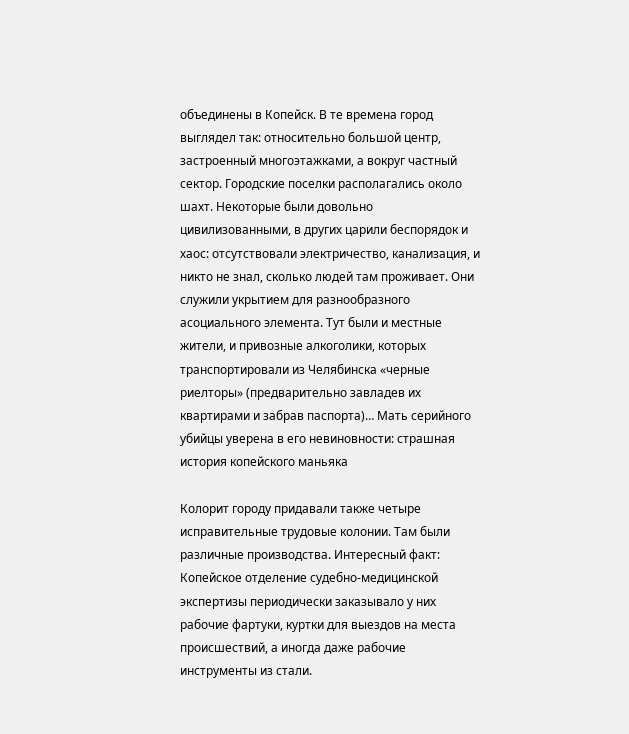объединены в Копейск. В те времена город выглядел так: относительно большой центр, застроенный многоэтажками, а вокруг частный сектор. Городские поселки располагались около шахт. Некоторые были довольно цивилизованными, в других царили беспорядок и хаос: отсутствовали электричество, канализация, и никто не знал, сколько людей там проживает. Они служили укрытием для разнообразного асоциального элемента. Тут были и местные жители, и привозные алкоголики, которых транспортировали из Челябинска «черные риелторы» (предварительно завладев их квартирами и забрав паспорта)… Мать серийного убийцы уверена в его невиновности: страшная история копейского маньяка

Колорит городу придавали также четыре исправительные трудовые колонии. Там были различные производства. Интересный факт: Копейское отделение судебно-медицинской экспертизы периодически заказывало у них рабочие фартуки, куртки для выездов на места происшествий, а иногда даже рабочие инструменты из стали.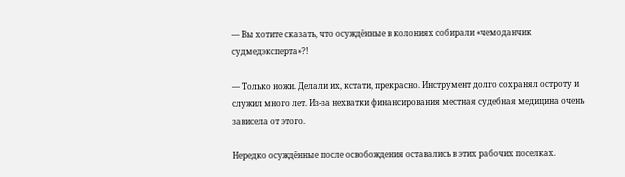— Вы хотите сказать, что осуждённые в колониях собирали «чемоданчик судмедэксперта»?!

— Только ножи. Делали их, кстати, прекрасно. Инструмент долго сохранял остроту и служил много лет. Из-за нехватки финансирования местная судебная медицина очень зависела от этого.

Нередко осуждённые после освобождения оставались в этих рабочих поселках.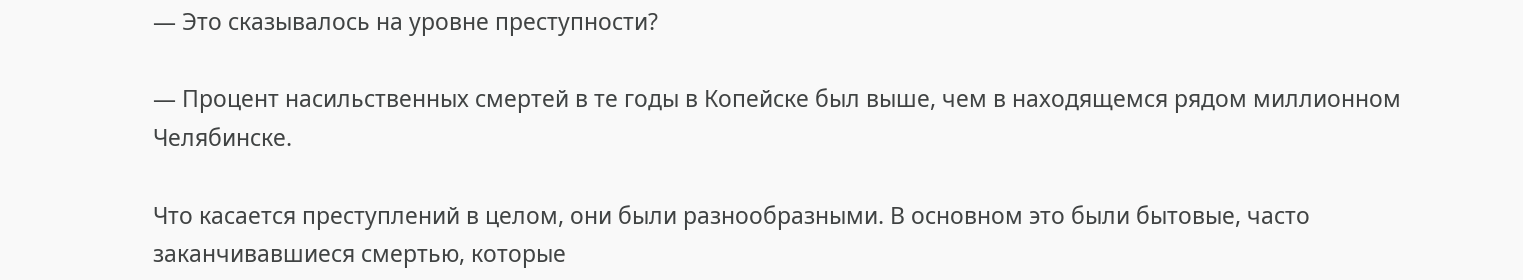— Это сказывалось на уровне преступности?

— Процент насильственных смертей в те годы в Копейске был выше, чем в находящемся рядом миллионном Челябинске.

Что касается преступлений в целом, они были разнообразными. В основном это были бытовые, часто заканчивавшиеся смертью, которые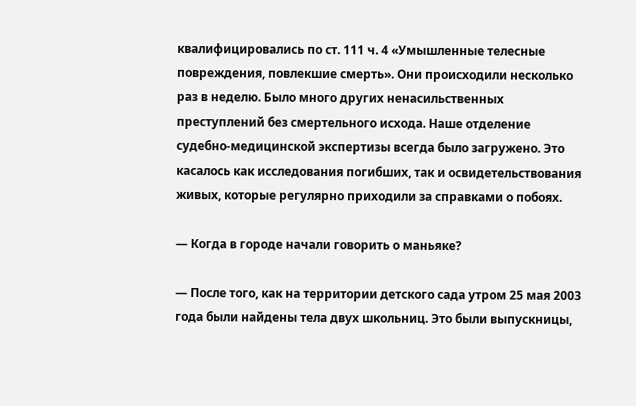квалифицировались по ст. 111 ч. 4 «Умышленные телесные повреждения, повлекшие смерть». Они происходили несколько раз в неделю. Было много других ненасильственных преступлений без смертельного исхода. Наше отделение судебно-медицинской экспертизы всегда было загружено. Это касалось как исследования погибших, так и освидетельствования живых, которые регулярно приходили за справками о побоях.

— Когда в городе начали говорить о маньяке?

— После того, как на территории детского сада утром 25 мая 2003 года были найдены тела двух школьниц. Это были выпускницы,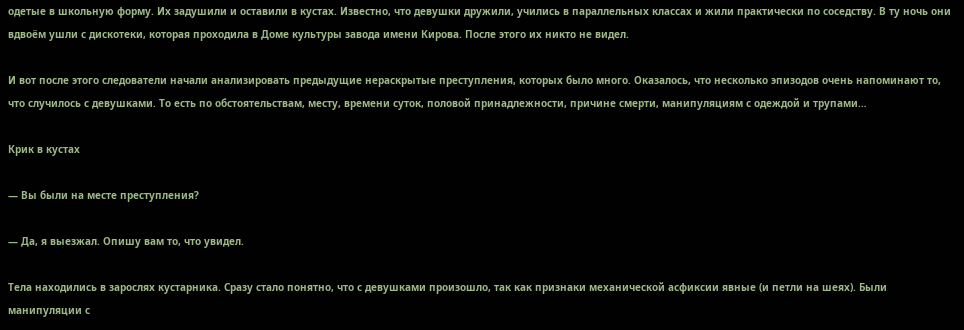одетые в школьную форму. Их задушили и оставили в кустах. Известно, что девушки дружили, учились в параллельных классах и жили практически по соседству. В ту ночь они вдвоём ушли с дискотеки, которая проходила в Доме культуры завода имени Кирова. После этого их никто не видел.

И вот после этого следователи начали анализировать предыдущие нераскрытые преступления, которых было много. Оказалось, что несколько эпизодов очень напоминают то, что случилось с девушками. То есть по обстоятельствам, месту, времени суток, половой принадлежности, причине смерти, манипуляциям с одеждой и трупами…

Крик в кустах

— Вы были на месте преступления?

— Да, я выезжал. Опишу вам то, что увидел.

Тела находились в зарослях кустарника. Сразу стало понятно, что с девушками произошло, так как признаки механической асфиксии явные (и петли на шеях). Были манипуляции с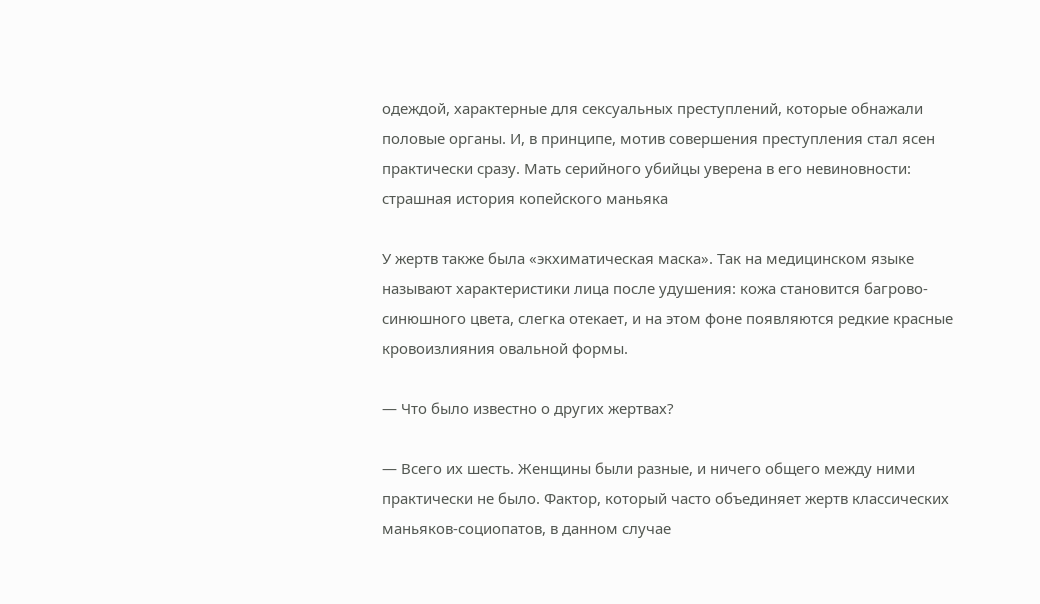одеждой, характерные для сексуальных преступлений, которые обнажали половые органы. И, в принципе, мотив совершения преступления стал ясен практически сразу. Мать серийного убийцы уверена в его невиновности: страшная история копейского маньяка

У жертв также была «экхиматическая маска». Так на медицинском языке называют характеристики лица после удушения: кожа становится багрово-синюшного цвета, слегка отекает, и на этом фоне появляются редкие красные кровоизлияния овальной формы.

— Что было известно о других жертвах?

— Всего их шесть. Женщины были разные, и ничего общего между ними практически не было. Фактор, который часто объединяет жертв классических маньяков-социопатов, в данном случае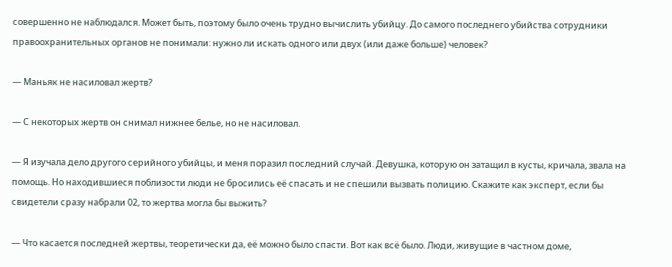совершенно не наблюдался. Может быть, поэтому было очень трудно вычислить убийцу. До самого последнего убийства сотрудники правоохранительных органов не понимали: нужно ли искать одного или двух (или даже больше) человек?

— Маньяк не насиловал жертв?

— С некоторых жертв он снимал нижнее белье, но не насиловал.

— Я изучала дело другого серийного убийцы, и меня поразил последний случай. Девушка, которую он затащил в кусты, кричала, звала на помощь. Но находившиеся поблизости люди не бросились её спасать и не спешили вызвать полицию. Скажите как эксперт, если бы свидетели сразу набрали 02, то жертва могла бы выжить?

— Что касается последней жертвы, теоретически да, её можно было спасти. Вот как всё было. Люди, живущие в частном доме,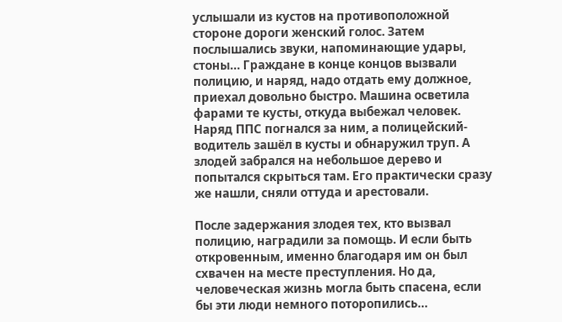услышали из кустов на противоположной стороне дороги женский голос. Затем послышались звуки, напоминающие удары, стоны… Граждане в конце концов вызвали полицию, и наряд, надо отдать ему должное, приехал довольно быстро. Машина осветила фарами те кусты, откуда выбежал человек. Наряд ППС погнался за ним, а полицейский-водитель зашёл в кусты и обнаружил труп. А злодей забрался на небольшое дерево и попытался скрыться там. Его практически сразу же нашли, сняли оттуда и арестовали.

После задержания злодея тех, кто вызвал полицию, наградили за помощь. И если быть откровенным, именно благодаря им он был схвачен на месте преступления. Но да, человеческая жизнь могла быть спасена, если бы эти люди немного поторопились…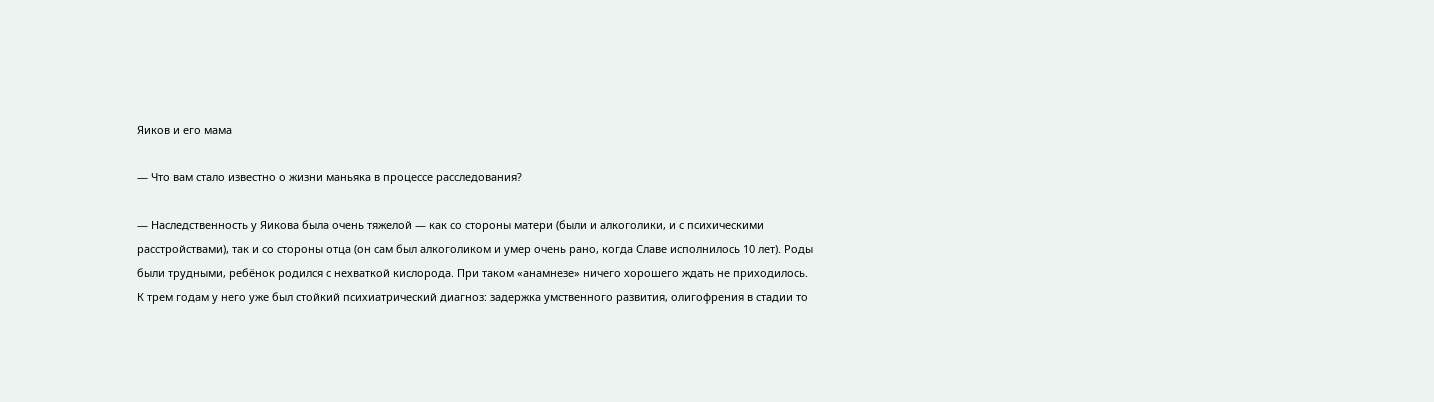Яиков и его мама

— Что вам стало известно о жизни маньяка в процессе расследования?

— Наследственность у Яикова была очень тяжелой — как со стороны матери (были и алкоголики, и с психическими расстройствами), так и со стороны отца (он сам был алкоголиком и умер очень рано, когда Славе исполнилось 10 лет). Роды были трудными, ребёнок родился с нехваткой кислорода. При таком «анамнезе» ничего хорошего ждать не приходилось. К трем годам у него уже был стойкий психиатрический диагноз: задержка умственного развития, олигофрения в стадии то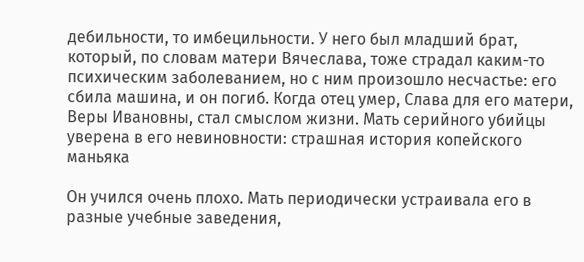дебильности, то имбецильности. У него был младший брат, который, по словам матери Вячеслава, тоже страдал каким-то психическим заболеванием, но с ним произошло несчастье: его сбила машина, и он погиб. Когда отец умер, Слава для его матери, Веры Ивановны, стал смыслом жизни. Мать серийного убийцы уверена в его невиновности: страшная история копейского маньяка

Он учился очень плохо. Мать периодически устраивала его в разные учебные заведения,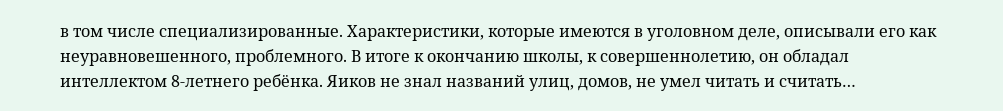в том числе специализированные. Характеристики, которые имеются в уголовном деле, описывали его как неуравновешенного, проблемного. В итоге к окончанию школы, к совершеннолетию, он обладал интеллектом 8-летнего ребёнка. Яиков не знал названий улиц, домов, не умел читать и считать…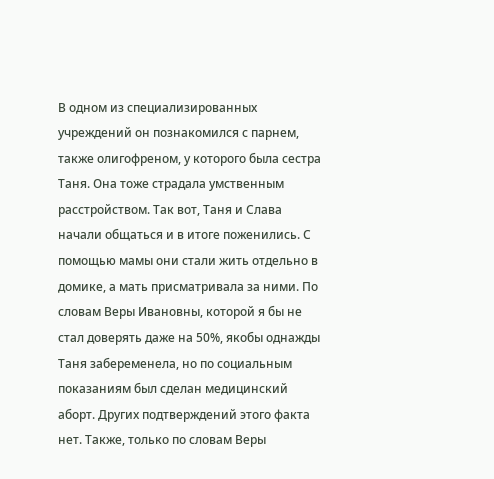В одном из специализированных учреждений он познакомился с парнем, также олигофреном, у которого была сестра Таня. Она тоже страдала умственным расстройством. Так вот, Таня и Слава начали общаться и в итоге поженились. С помощью мамы они стали жить отдельно в домике, а мать присматривала за ними. По словам Веры Ивановны, которой я бы не стал доверять даже на 50%, якобы однажды Таня забеременела, но по социальным показаниям был сделан медицинский аборт. Других подтверждений этого факта нет. Также, только по словам Веры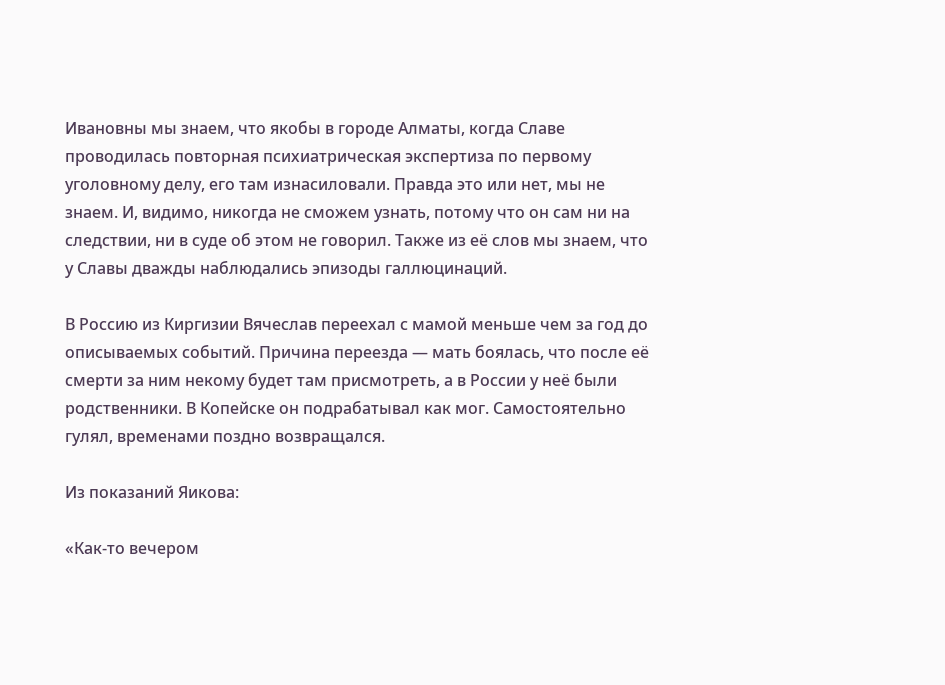Ивановны мы знаем, что якобы в городе Алматы, когда Славе проводилась повторная психиатрическая экспертиза по первому уголовному делу, его там изнасиловали. Правда это или нет, мы не знаем. И, видимо, никогда не сможем узнать, потому что он сам ни на следствии, ни в суде об этом не говорил. Также из её слов мы знаем, что у Славы дважды наблюдались эпизоды галлюцинаций.

В Россию из Киргизии Вячеслав переехал с мамой меньше чем за год до описываемых событий. Причина переезда — мать боялась, что после её смерти за ним некому будет там присмотреть, а в России у неё были родственники. В Копейске он подрабатывал как мог. Самостоятельно гулял, временами поздно возвращался.

Из показаний Яикова:

«Как-то вечером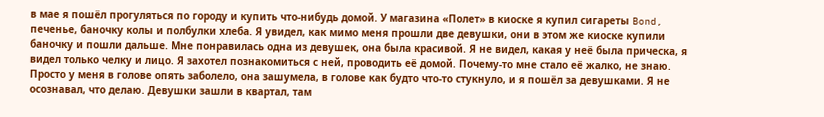в мае я пошёл прогуляться по городу и купить что-нибудь домой. У магазина «Полет» в киоске я купил сигареты Bond, печенье, баночку колы и полбулки хлеба. Я увидел, как мимо меня прошли две девушки, они в этом же киоске купили баночку и пошли дальше. Мне понравилась одна из девушек, она была красивой. Я не видел, какая у неё была прическа, я видел только челку и лицо. Я захотел познакомиться с ней, проводить её домой. Почему-то мне стало её жалко, не знаю. Просто у меня в голове опять заболело, она зашумела, в голове как будто что-то стукнуло, и я пошёл за девушками. Я не осознавал, что делаю. Девушки зашли в квартал, там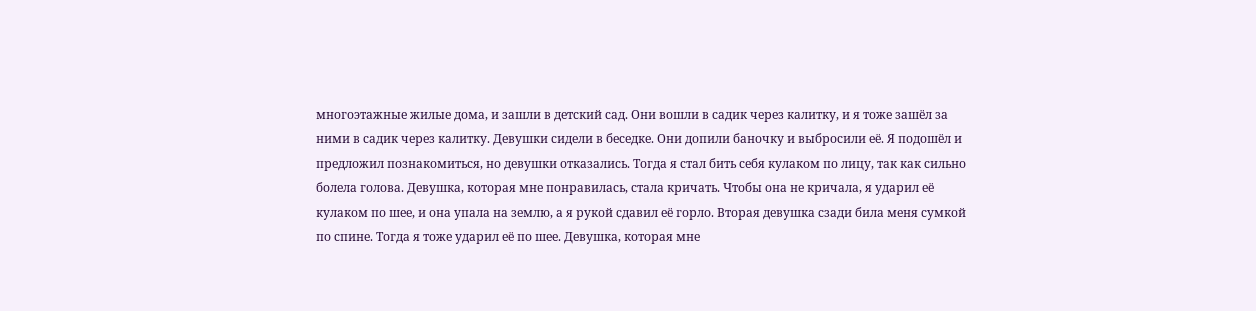многоэтажные жилые дома, и зашли в детский сад. Они вошли в садик через калитку, и я тоже зашёл за ними в садик через калитку. Девушки сидели в беседке. Они допили баночку и выбросили её. Я подошёл и предложил познакомиться, но девушки отказались. Тогда я стал бить себя кулаком по лицу, так как сильно болела голова. Девушка, которая мне понравилась, стала кричать. Чтобы она не кричала, я ударил её кулаком по шее, и она упала на землю, а я рукой сдавил её горло. Вторая девушка сзади била меня сумкой по спине. Тогда я тоже ударил её по шее. Девушка, которая мне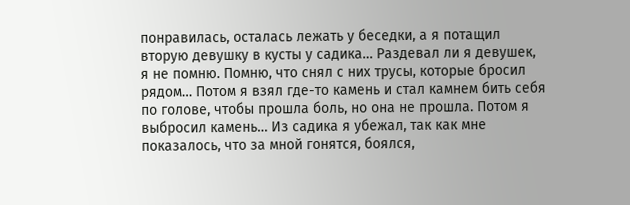понравилась, осталась лежать у беседки, а я потащил вторую девушку в кусты у садика… Раздевал ли я девушек, я не помню. Помню, что снял с них трусы, которые бросил рядом… Потом я взял где-то камень и стал камнем бить себя по голове, чтобы прошла боль, но она не прошла. Потом я выбросил камень… Из садика я убежал, так как мне показалось, что за мной гонятся, боялся,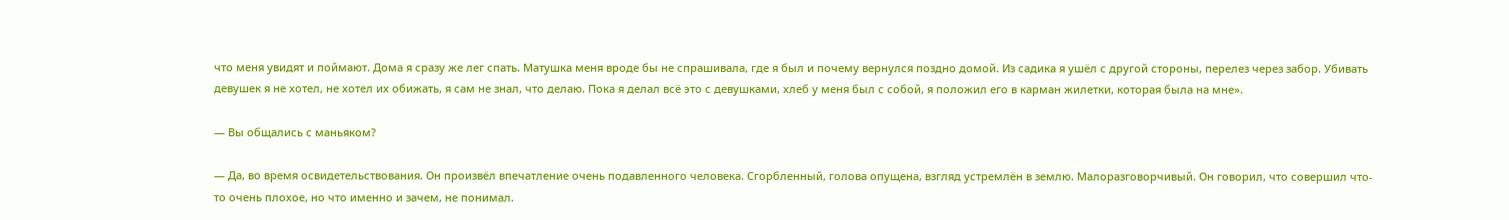что меня увидят и поймают. Дома я сразу же лег спать. Матушка меня вроде бы не спрашивала, где я был и почему вернулся поздно домой. Из садика я ушёл с другой стороны, перелез через забор. Убивать девушек я не хотел, не хотел их обижать, я сам не знал, что делаю. Пока я делал всё это с девушками, хлеб у меня был с собой, я положил его в карман жилетки, которая была на мне».

— Вы общались с маньяком?

— Да, во время освидетельствования. Он произвёл впечатление очень подавленного человека. Сгорбленный, голова опущена, взгляд устремлён в землю. Малоразговорчивый. Он говорил, что совершил что-то очень плохое, но что именно и зачем, не понимал.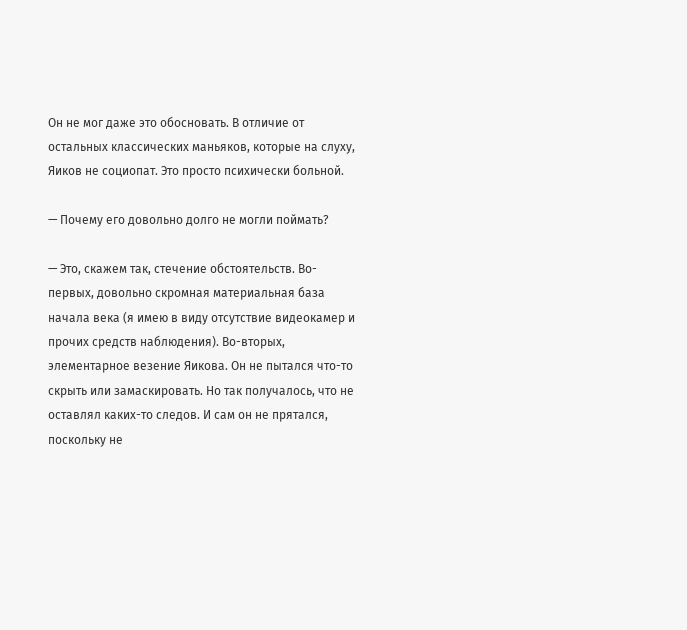Он не мог даже это обосновать. В отличие от остальных классических маньяков, которые на слуху, Яиков не социопат. Это просто психически больной.

— Почему его довольно долго не могли поймать?

— Это, скажем так, стечение обстоятельств. Во-первых, довольно скромная материальная база начала века (я имею в виду отсутствие видеокамер и прочих средств наблюдения). Во-вторых, элементарное везение Яикова. Он не пытался что-то скрыть или замаскировать. Но так получалось, что не оставлял каких-то следов. И сам он не прятался, поскольку не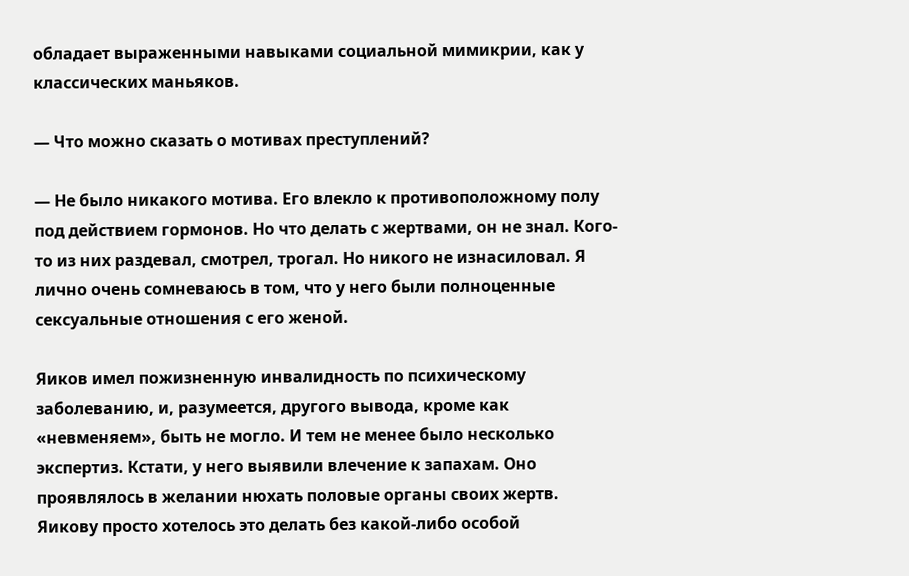обладает выраженными навыками социальной мимикрии, как у классических маньяков.

— Что можно сказать о мотивах преступлений?

— Не было никакого мотива. Его влекло к противоположному полу под действием гормонов. Но что делать с жертвами, он не знал. Кого-то из них раздевал, смотрел, трогал. Но никого не изнасиловал. Я лично очень сомневаюсь в том, что у него были полноценные сексуальные отношения с его женой.

Яиков имел пожизненную инвалидность по психическому заболеванию, и, разумеется, другого вывода, кроме как «невменяем», быть не могло. И тем не менее было несколько экспертиз. Кстати, у него выявили влечение к запахам. Оно проявлялось в желании нюхать половые органы своих жертв. Яикову просто хотелось это делать без какой-либо особой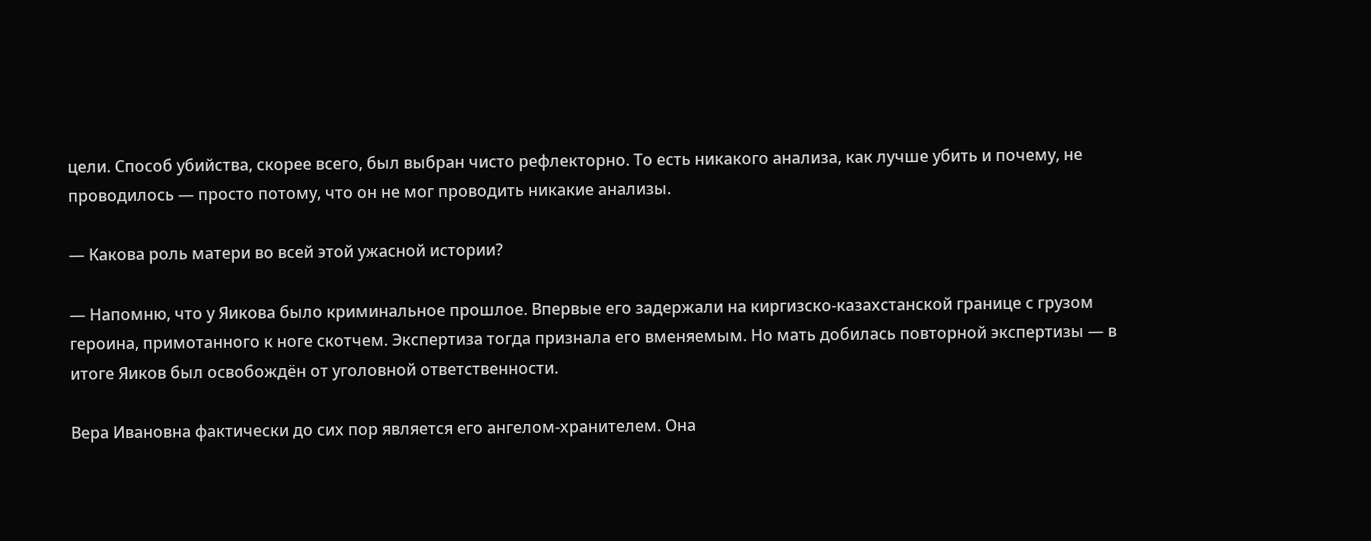цели. Способ убийства, скорее всего, был выбран чисто рефлекторно. То есть никакого анализа, как лучше убить и почему, не проводилось — просто потому, что он не мог проводить никакие анализы.

— Какова роль матери во всей этой ужасной истории?

— Напомню, что у Яикова было криминальное прошлое. Впервые его задержали на киргизско-казахстанской границе с грузом героина, примотанного к ноге скотчем. Экспертиза тогда признала его вменяемым. Но мать добилась повторной экспертизы — в итоге Яиков был освобождён от уголовной ответственности.

Вера Ивановна фактически до сих пор является его ангелом-хранителем. Она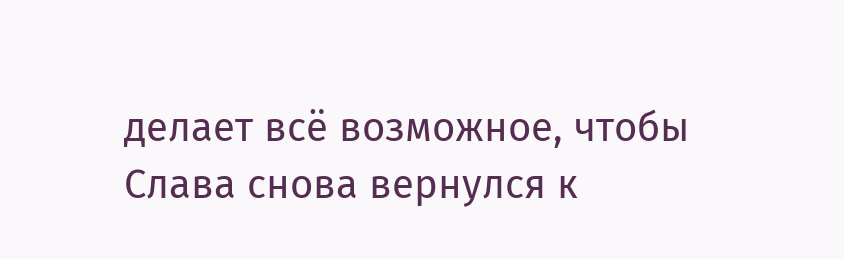делает всё возможное, чтобы Слава снова вернулся к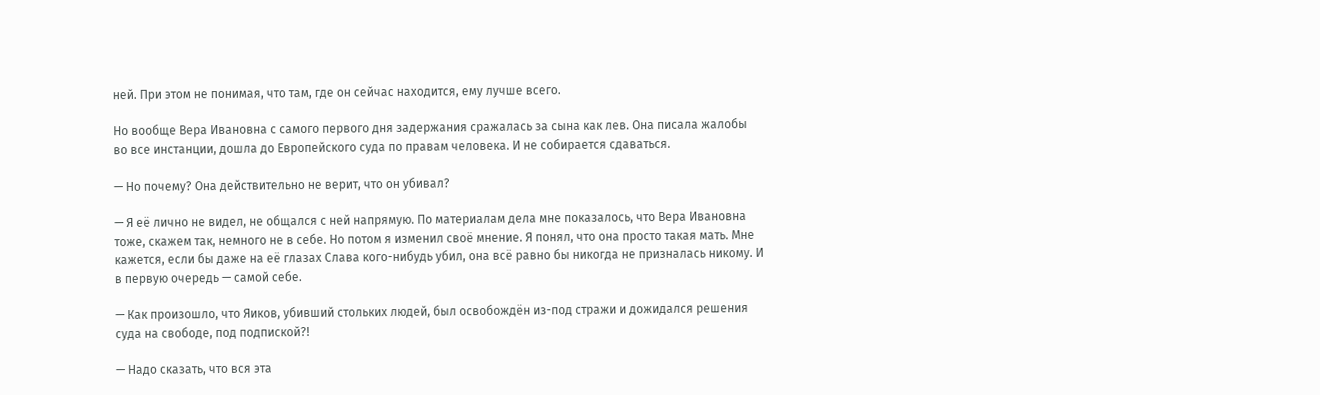ней. При этом не понимая, что там, где он сейчас находится, ему лучше всего.

Но вообще Вера Ивановна с самого первого дня задержания сражалась за сына как лев. Она писала жалобы во все инстанции, дошла до Европейского суда по правам человека. И не собирается сдаваться.

— Но почему? Она действительно не верит, что он убивал?

— Я её лично не видел, не общался с ней напрямую. По материалам дела мне показалось, что Вера Ивановна тоже, скажем так, немного не в себе. Но потом я изменил своё мнение. Я понял, что она просто такая мать. Мне кажется, если бы даже на её глазах Слава кого-нибудь убил, она всё равно бы никогда не призналась никому. И в первую очередь — самой себе.

— Как произошло, что Яиков, убивший стольких людей, был освобождён из-под стражи и дожидался решения суда на свободе, под подпиской?!

— Надо сказать, что вся эта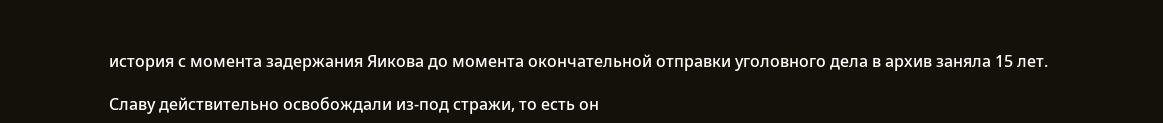история с момента задержания Яикова до момента окончательной отправки уголовного дела в архив заняла 15 лет.

Славу действительно освобождали из-под стражи, то есть он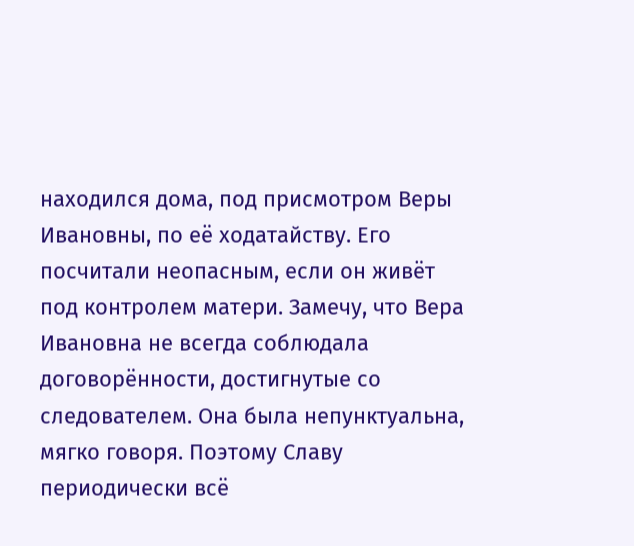находился дома, под присмотром Веры Ивановны, по её ходатайству. Его посчитали неопасным, если он живёт под контролем матери. Замечу, что Вера Ивановна не всегда соблюдала договорённости, достигнутые со следователем. Она была непунктуальна, мягко говоря. Поэтому Славу периодически всё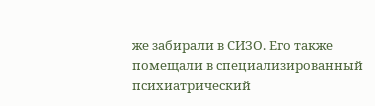же забирали в СИЗО. Его также помещали в специализированный психиатрический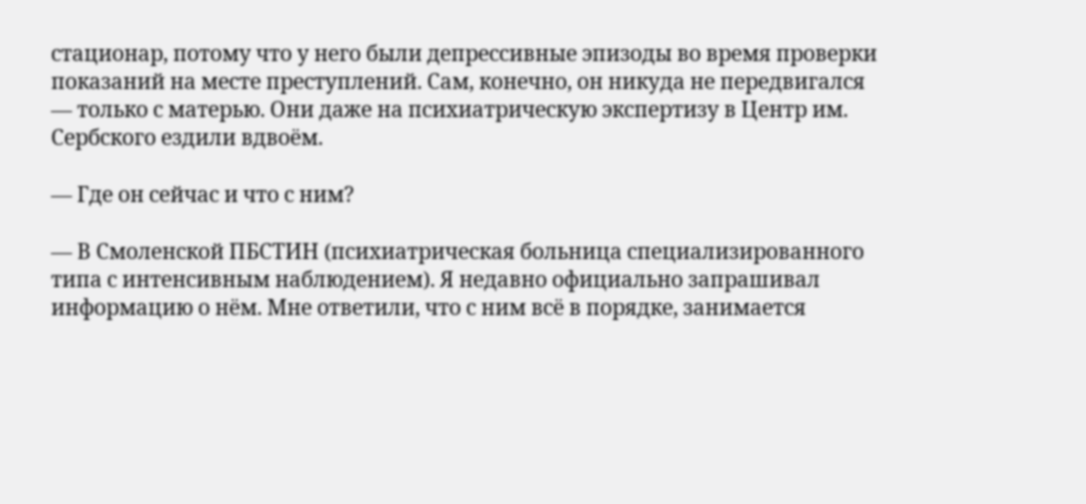стационар, потому что у него были депрессивные эпизоды во время проверки показаний на месте преступлений. Сам, конечно, он никуда не передвигался — только с матерью. Они даже на психиатрическую экспертизу в Центр им. Сербского ездили вдвоём.

— Где он сейчас и что с ним?

— В Смоленской ПБСТИН (психиатрическая больница специализированного типа с интенсивным наблюдением). Я недавно официально запрашивал информацию о нём. Мне ответили, что с ним всё в порядке, занимается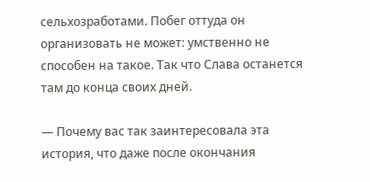сельхозработами. Побег оттуда он организовать не может: умственно не способен на такое. Так что Слава останется там до конца своих дней.

— Почему вас так заинтересовала эта история, что даже после окончания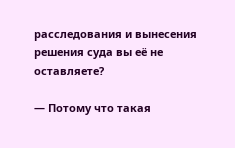расследования и вынесения решения суда вы её не оставляете?

— Потому что такая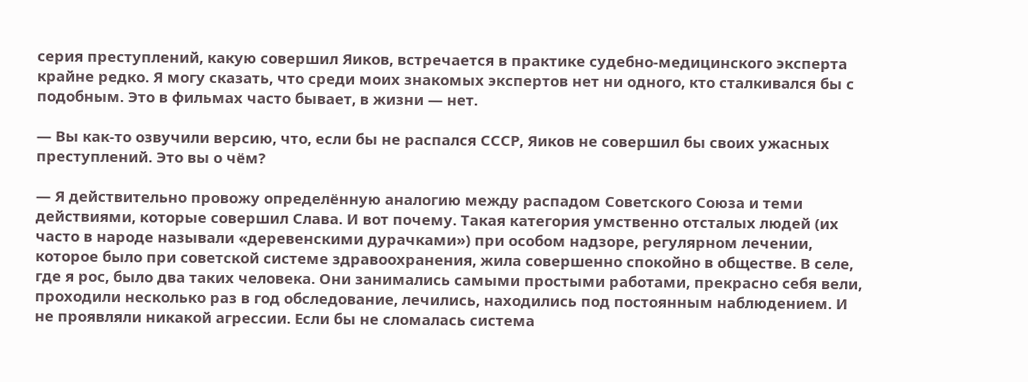серия преступлений, какую совершил Яиков, встречается в практике судебно-медицинского эксперта крайне редко. Я могу сказать, что среди моих знакомых экспертов нет ни одного, кто сталкивался бы с подобным. Это в фильмах часто бывает, в жизни — нет.

— Вы как-то озвучили версию, что, если бы не распался СССР, Яиков не совершил бы своих ужасных преступлений. Это вы о чём?

— Я действительно провожу определённую аналогию между распадом Советского Союза и теми действиями, которые совершил Слава. И вот почему. Такая категория умственно отсталых людей (их часто в народе называли «деревенскими дурачками») при особом надзоре, регулярном лечении, которое было при советской системе здравоохранения, жила совершенно спокойно в обществе. В селе, где я рос, было два таких человека. Они занимались самыми простыми работами, прекрасно себя вели, проходили несколько раз в год обследование, лечились, находились под постоянным наблюдением. И не проявляли никакой агрессии. Если бы не сломалась система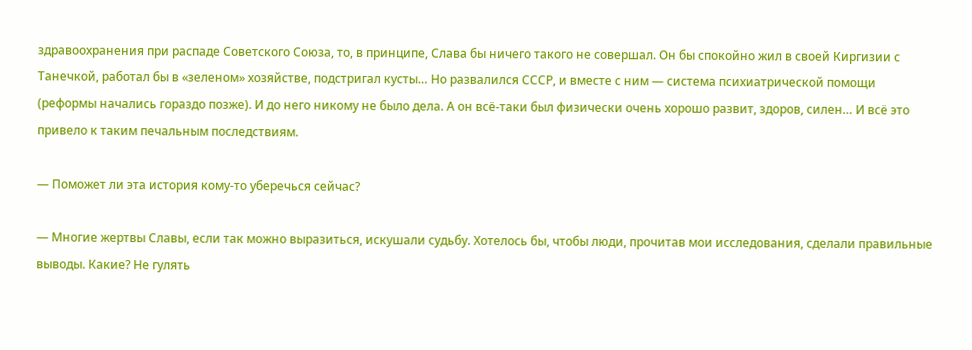здравоохранения при распаде Советского Союза, то, в принципе, Слава бы ничего такого не совершал. Он бы спокойно жил в своей Киргизии с Танечкой, работал бы в «зеленом» хозяйстве, подстригал кусты… Но развалился СССР, и вместе с ним — система психиатрической помощи (реформы начались гораздо позже). И до него никому не было дела. А он всё-таки был физически очень хорошо развит, здоров, силен… И всё это привело к таким печальным последствиям.

— Поможет ли эта история кому-то уберечься сейчас?

— Многие жертвы Славы, если так можно выразиться, искушали судьбу. Хотелось бы, чтобы люди, прочитав мои исследования, сделали правильные выводы. Какие? Не гулять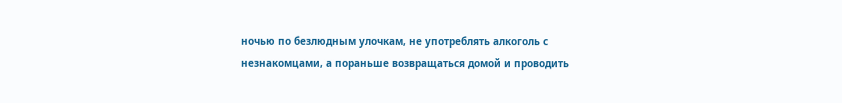ночью по безлюдным улочкам, не употреблять алкоголь с незнакомцами, а пораньше возвращаться домой и проводить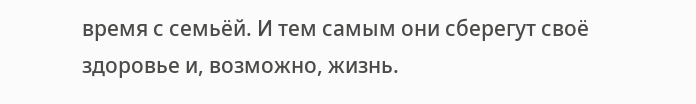время с семьёй. И тем самым они сберегут своё здоровье и, возможно, жизнь.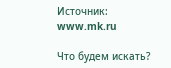Источник: www.mk.ru

Что будем искать?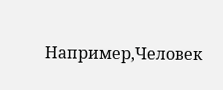Например,Человек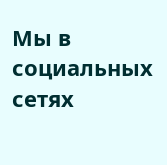Мы в социальных сетях